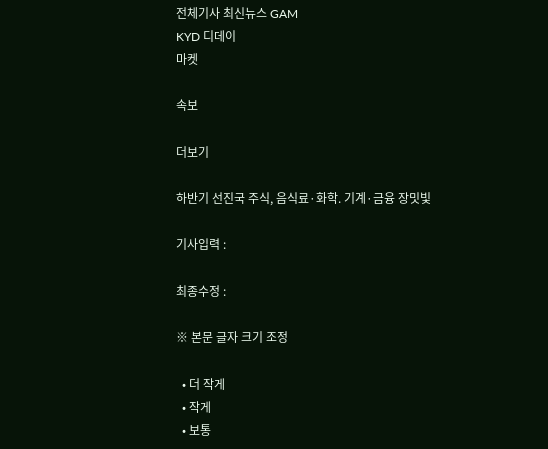전체기사 최신뉴스 GAM
KYD 디데이
마켓

속보

더보기

하반기 선진국 주식, 음식료·화학. 기계·금융 장밋빛

기사입력 :

최종수정 :

※ 본문 글자 크기 조정

  • 더 작게
  • 작게
  • 보통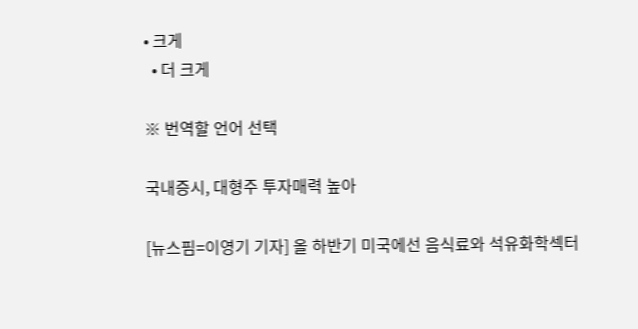• 크게
  • 더 크게

※ 번역할 언어 선택

국내증시, 대형주 투자매력 높아

[뉴스핌=이영기 기자] 올 하반기 미국에선 음식료와 석유화학섹터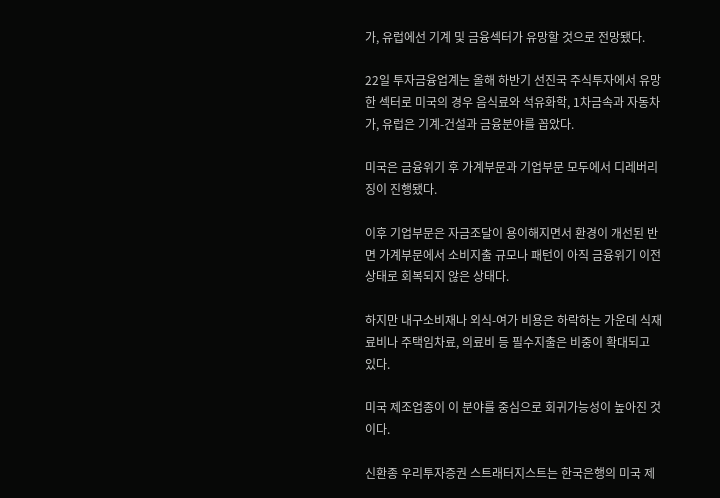가, 유럽에선 기계 및 금융섹터가 유망할 것으로 전망됐다.

22일 투자금융업계는 올해 하반기 선진국 주식투자에서 유망한 섹터로 미국의 경우 음식료와 석유화학, 1차금속과 자동차가, 유럽은 기계-건설과 금융분야를 꼽았다.

미국은 금융위기 후 가계부문과 기업부문 모두에서 디레버리징이 진행됐다.

이후 기업부문은 자금조달이 용이해지면서 환경이 개선된 반면 가계부문에서 소비지출 규모나 패턴이 아직 금융위기 이전 상태로 회복되지 않은 상태다.

하지만 내구소비재나 외식-여가 비용은 하락하는 가운데 식재료비나 주택임차료, 의료비 등 필수지출은 비중이 확대되고 있다.

미국 제조업종이 이 분야를 중심으로 회귀가능성이 높아진 것이다.

신환종 우리투자증권 스트래터지스트는 한국은행의 미국 제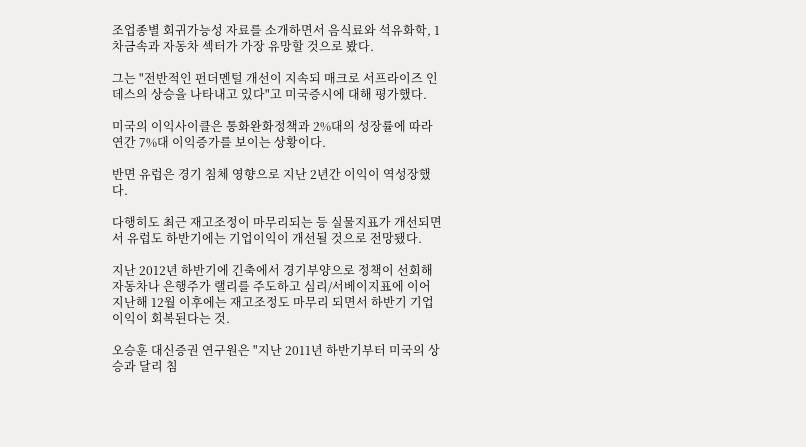조업종별 회귀가능성 자료를 소개하면서 음식료와 석유화학, 1차금속과 자동차 섹터가 가장 유망할 것으로 봤다.

그는 "전반적인 펀더멘털 개선이 지속되 매크로 서프라이즈 인데스의 상승을 나타내고 있다"고 미국증시에 대해 평가했다.

미국의 이익사이클은 통화완화정책과 2%대의 성장률에 따라 연간 7%대 이익증가를 보이는 상황이다.

반면 유럽은 경기 침체 영향으로 지난 2년간 이익이 역성장했다.

다행히도 최근 재고조정이 마무리되는 등 실물지표가 개선되면서 유럽도 하반기에는 기업이익이 개선될 것으로 전망됐다.

지난 2012년 하반기에 긴축에서 경기부양으로 정책이 선회해 자동차나 은행주가 랠리를 주도하고 심리/서베이지표에 이어 지난해 12월 이후에는 재고조정도 마무리 되면서 하반기 기업이익이 회복된다는 것.

오승훈 대신증권 연구원은 "지난 2011년 하반기부터 미국의 상승과 달리 침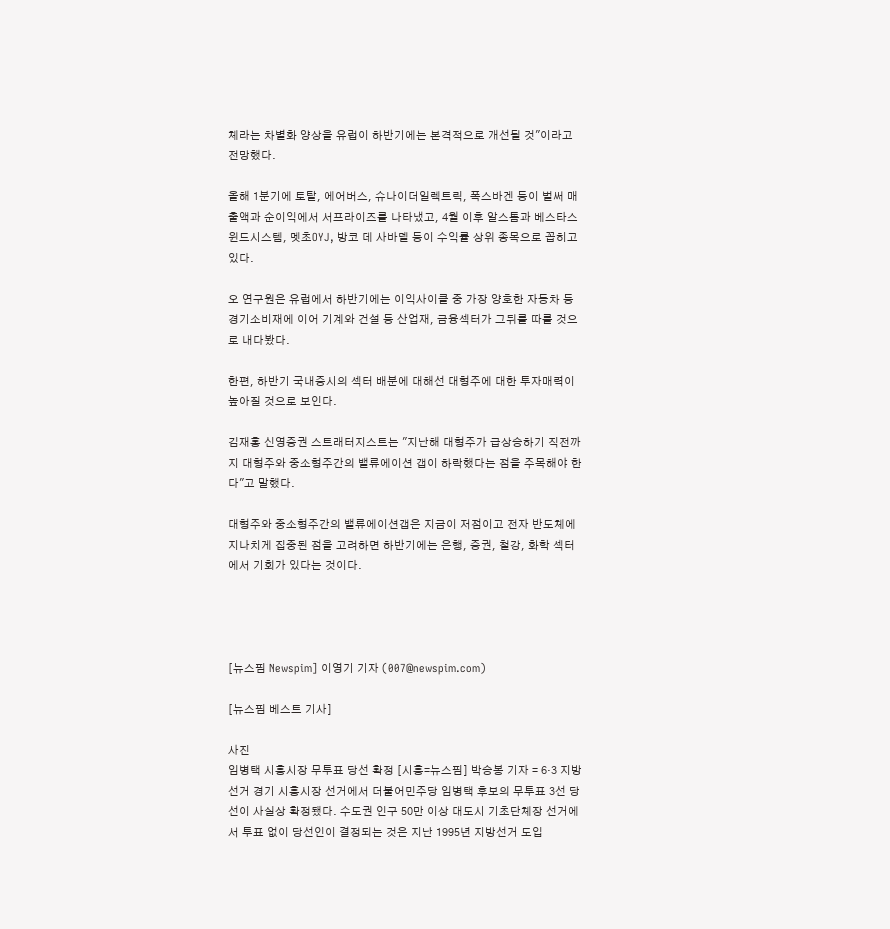체라는 차별화 양상을 유럽이 하반기에는 본격적으로 개선될 것"이라고 전망했다.

올해 1분기에 토탈, 에어버스, 슈나이더일렉트릭, 폭스바겐 등이 벌써 매출액과 순이익에서 서프라이즈를 나타냈고, 4월 이후 알스톰과 베스타스 윈드시스템, 멧초OYJ, 방코 데 사바델 등이 수익률 상위 종목으로 꼽히고 있다.

오 연구원은 유럽에서 하반기에는 이익사이클 중 가장 양호한 자동차 등 경기소비재에 이어 기계와 건설 등 산업재, 금융섹터가 그뒤를 따를 것으로 내다봤다.

한편, 하반기 국내증시의 섹터 배분에 대해선 대형주에 대한 투자매력이 높아질 것으로 보인다.

김재홍 신영증권 스트래터지스트는 "지난해 대형주가 급상승하기 직전까지 대형주와 중소형주간의 밸류에이션 갭이 하락했다는 점을 주목해야 한다"고 말했다.

대형주와 중소형주간의 밸류에이션갭은 지금이 저점이고 전자 반도체에 지나치게 집중된 점을 고려하면 하반기에는 은행, 증권, 철강, 화학 섹터에서 기회가 있다는 것이다.




[뉴스핌 Newspim] 이영기 기자 (007@newspim.com)

[뉴스핌 베스트 기사]

사진
임병택 시흥시장 무투표 당선 확정 [시흥=뉴스핌] 박승봉 기자 = 6·3 지방선거 경기 시흥시장 선거에서 더불어민주당 임병택 후보의 무투표 3선 당선이 사실상 확정됐다. 수도권 인구 50만 이상 대도시 기초단체장 선거에서 투표 없이 당선인이 결정되는 것은 지난 1995년 지방선거 도입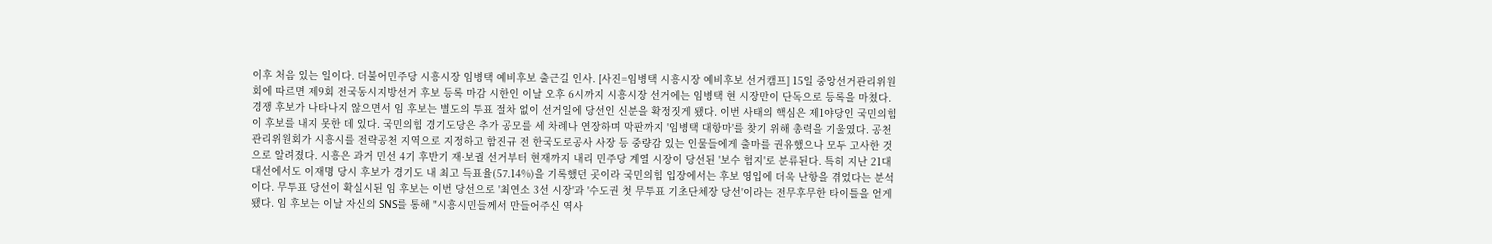이후 처음 있는 일이다. 더불어민주당 시흥시장 임병택 예비후보 출근길 인사. [사진=임병택 시흥시장 예비후보 선거캠프] 15일 중앙선거관리위원회에 따르면 제9회 전국동시지방선거 후보 등록 마감 시한인 이날 오후 6시까지 시흥시장 선거에는 임병택 현 시장만이 단독으로 등록을 마쳤다. 경쟁 후보가 나타나지 않으면서 임 후보는 별도의 투표 절차 없이 선거일에 당선인 신분을 확정짓게 됐다. 이번 사태의 핵심은 제1야당인 국민의힘이 후보를 내지 못한 데 있다. 국민의힘 경기도당은 추가 공모를 세 차례나 연장하며 막판까지 '임병택 대항마'를 찾기 위해 총력을 기울였다. 공천관리위원회가 시흥시를 전략공천 지역으로 지정하고 함진규 전 한국도로공사 사장 등 중량감 있는 인물들에게 출마를 권유했으나 모두 고사한 것으로 알려졌다. 시흥은 과거 민선 4기 후반기 재·보궐 선거부터 현재까지 내리 민주당 계열 시장이 당선된 '보수 험지'로 분류된다. 특히 지난 21대 대선에서도 이재명 당시 후보가 경기도 내 최고 득표율(57.14%)을 기록했던 곳이라 국민의힘 입장에서는 후보 영입에 더욱 난항을 겪었다는 분석이다. 무투표 당선이 확실시된 임 후보는 이번 당선으로 '최연소 3선 시장'과 '수도권 첫 무투표 기초단체장 당선'이라는 전무후무한 타이틀을 얻게 됐다. 임 후보는 이날 자신의 SNS를 통해 "시흥시민들께서 만들어주신 역사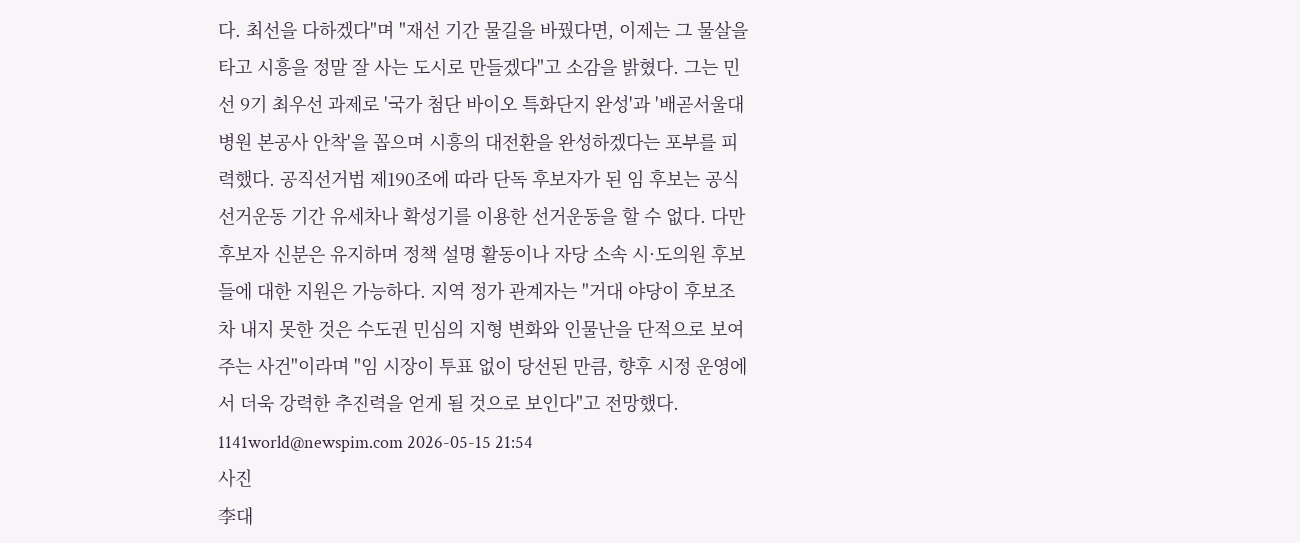다. 최선을 다하겠다"며 "재선 기간 물길을 바꿨다면, 이제는 그 물살을 타고 시흥을 정말 잘 사는 도시로 만들겠다"고 소감을 밝혔다. 그는 민선 9기 최우선 과제로 '국가 첨단 바이오 특화단지 완성'과 '배곧서울대병원 본공사 안착'을 꼽으며 시흥의 대전환을 완성하겠다는 포부를 피력했다. 공직선거법 제190조에 따라 단독 후보자가 된 임 후보는 공식 선거운동 기간 유세차나 확성기를 이용한 선거운동을 할 수 없다. 다만 후보자 신분은 유지하며 정책 설명 활동이나 자당 소속 시·도의원 후보들에 대한 지원은 가능하다. 지역 정가 관계자는 "거대 야당이 후보조차 내지 못한 것은 수도권 민심의 지형 변화와 인물난을 단적으로 보여주는 사건"이라며 "임 시장이 투표 없이 당선된 만큼, 향후 시정 운영에서 더욱 강력한 추진력을 얻게 될 것으로 보인다"고 전망했다. 1141world@newspim.com 2026-05-15 21:54
사진
李대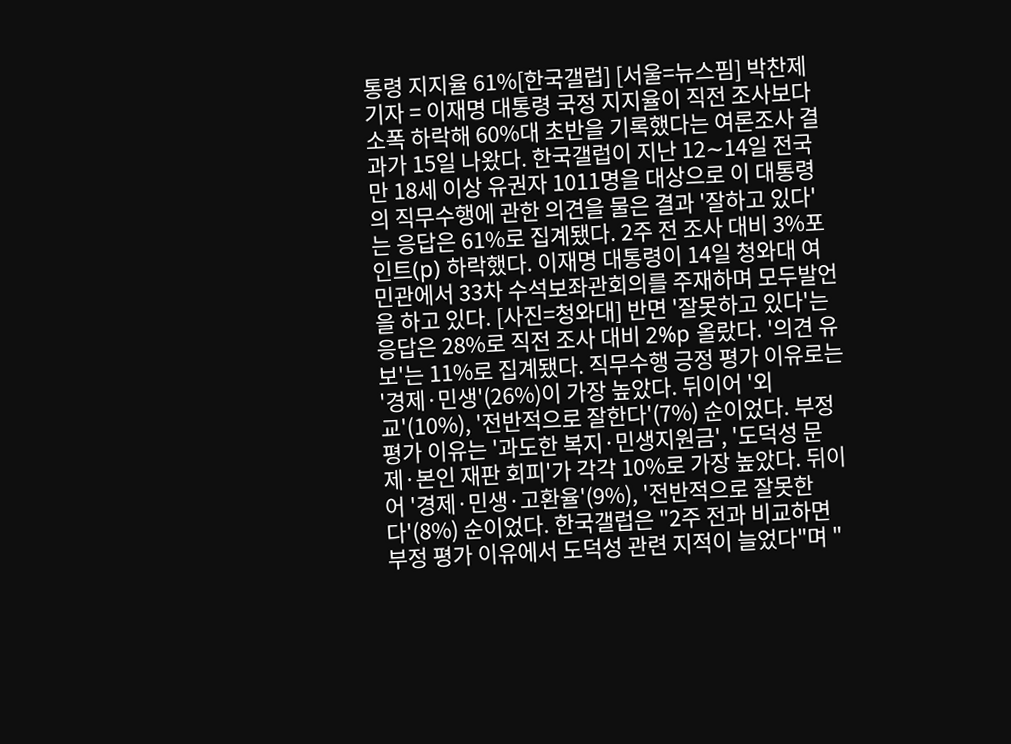통령 지지율 61%[한국갤럽] [서울=뉴스핌] 박찬제 기자 = 이재명 대통령 국정 지지율이 직전 조사보다 소폭 하락해 60%대 초반을 기록했다는 여론조사 결과가 15일 나왔다. 한국갤럽이 지난 12∼14일 전국 만 18세 이상 유권자 1011명을 대상으로 이 대통령의 직무수행에 관한 의견을 물은 결과 '잘하고 있다'는 응답은 61%로 집계됐다. 2주 전 조사 대비 3%포인트(p) 하락했다. 이재명 대통령이 14일 청와대 여민관에서 33차 수석보좌관회의를 주재하며 모두발언을 하고 있다. [사진=청와대] 반면 '잘못하고 있다'는 응답은 28%로 직전 조사 대비 2%p 올랐다. '의견 유보'는 11%로 집계됐다. 직무수행 긍정 평가 이유로는 '경제·민생'(26%)이 가장 높았다. 뒤이어 '외교'(10%), '전반적으로 잘한다'(7%) 순이었다. 부정평가 이유는 '과도한 복지·민생지원금', '도덕성 문제·본인 재판 회피'가 각각 10%로 가장 높았다. 뒤이어 '경제·민생·고환율'(9%), '전반적으로 잘못한다'(8%) 순이었다. 한국갤럽은 "2주 전과 비교하면 부정 평가 이유에서 도덕성 관련 지적이 늘었다"며 "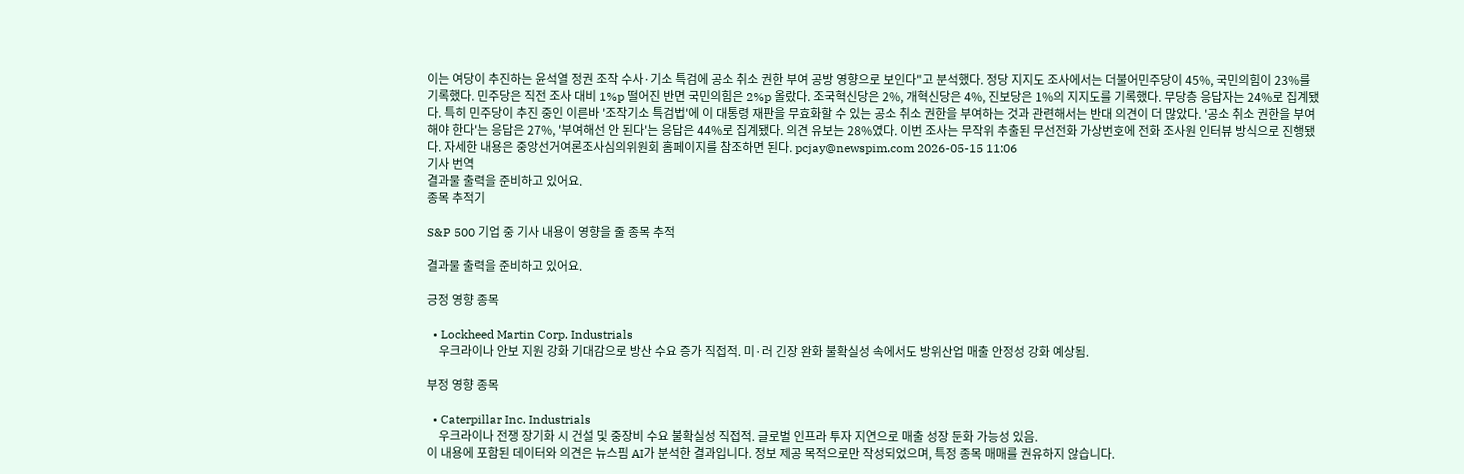이는 여당이 추진하는 윤석열 정권 조작 수사·기소 특검에 공소 취소 권한 부여 공방 영향으로 보인다"고 분석했다. 정당 지지도 조사에서는 더불어민주당이 45%, 국민의힘이 23%를 기록했다. 민주당은 직전 조사 대비 1%p 떨어진 반면 국민의힘은 2%p 올랐다. 조국혁신당은 2%, 개혁신당은 4%, 진보당은 1%의 지지도를 기록했다. 무당층 응답자는 24%로 집계됐다. 특히 민주당이 추진 중인 이른바 '조작기소 특검법'에 이 대통령 재판을 무효화할 수 있는 공소 취소 권한을 부여하는 것과 관련해서는 반대 의견이 더 많았다. '공소 취소 권한을 부여해야 한다'는 응답은 27%, '부여해선 안 된다'는 응답은 44%로 집계됐다. 의견 유보는 28%였다. 이번 조사는 무작위 추출된 무선전화 가상번호에 전화 조사원 인터뷰 방식으로 진행됐다. 자세한 내용은 중앙선거여론조사심의위원회 홈페이지를 참조하면 된다. pcjay@newspim.com 2026-05-15 11:06
기사 번역
결과물 출력을 준비하고 있어요.
종목 추적기

S&P 500 기업 중 기사 내용이 영향을 줄 종목 추적

결과물 출력을 준비하고 있어요.

긍정 영향 종목

  • Lockheed Martin Corp. Industrials
    우크라이나 안보 지원 강화 기대감으로 방산 수요 증가 직접적. 미·러 긴장 완화 불확실성 속에서도 방위산업 매출 안정성 강화 예상됨.

부정 영향 종목

  • Caterpillar Inc. Industrials
    우크라이나 전쟁 장기화 시 건설 및 중장비 수요 불확실성 직접적. 글로벌 인프라 투자 지연으로 매출 성장 둔화 가능성 있음.
이 내용에 포함된 데이터와 의견은 뉴스핌 AI가 분석한 결과입니다. 정보 제공 목적으로만 작성되었으며, 특정 종목 매매를 권유하지 않습니다.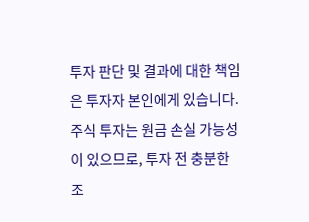투자 판단 및 결과에 대한 책임은 투자자 본인에게 있습니다. 주식 투자는 원금 손실 가능성이 있으므로, 투자 전 충분한 조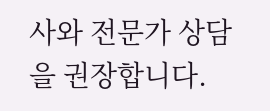사와 전문가 상담을 권장합니다.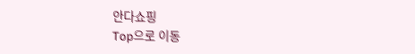안다쇼핑
Top으로 이동